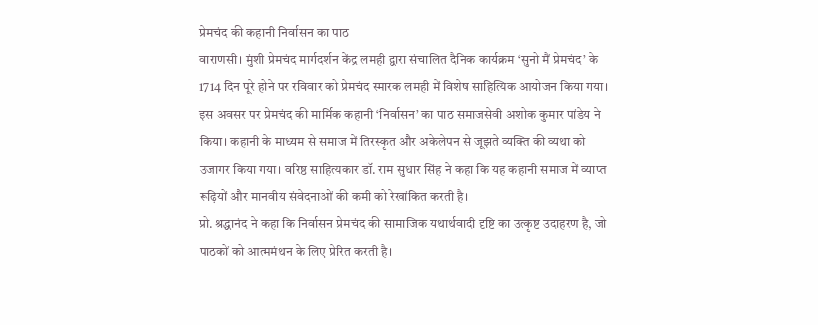प्रेमचंद की कहानी निर्वासन का पाठ
वाराणसी। मुंशी प्रेमचंद मार्गदर्शन केंद्र लमही द्वारा संचालित दैनिक कार्यक्रम ‘सुनो मैं प्रेमचंद’ के 1714 दिन पूरे होने पर रविवार को प्रेमचंद स्मारक लमही में विशेष साहित्यिक आयोजन किया गया। इस अवसर पर प्रेमचंद की मार्मिक कहानी ‘निर्वासन’ का पाठ समाजसेवी अशोक कुमार पांडेय ने किया। कहानी के माध्यम से समाज में तिरस्कृत और अकेलेपन से जूझते व्यक्ति की व्यथा को उजागर किया गया। वरिष्ठ साहित्यकार डॉ. राम सुधार सिंह ने कहा कि यह कहानी समाज में व्याप्त रूढ़ियों और मानवीय संवेदनाओं की कमी को रेखांकित करती है।
प्रो. श्रद्धानंद ने कहा कि निर्वासन प्रेमचंद की सामाजिक यथार्थवादी दृष्टि का उत्कृष्ट उदाहरण है, जो पाठकों को आत्ममंथन के लिए प्रेरित करती है।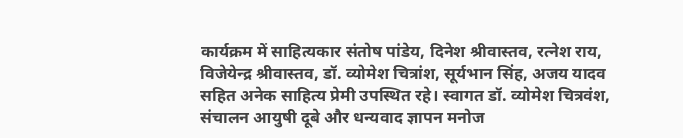कार्यक्रम में साहित्यकार संतोष पांडेय, दिनेश श्रीवास्तव, रत्नेश राय, विजेयेन्द्र श्रीवास्तव, डॉ. व्योमेश चित्रांश, सूर्यभान सिंह, अजय यादव सहित अनेक साहित्य प्रेमी उपस्थित रहे। स्वागत डॉ. व्योमेश चित्रवंश, संचालन आयुषी दूबे और धन्यवाद ज्ञापन मनोज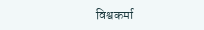विश्वकर्मा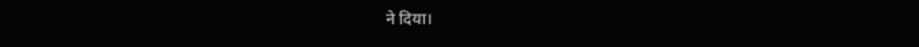ने दिया।